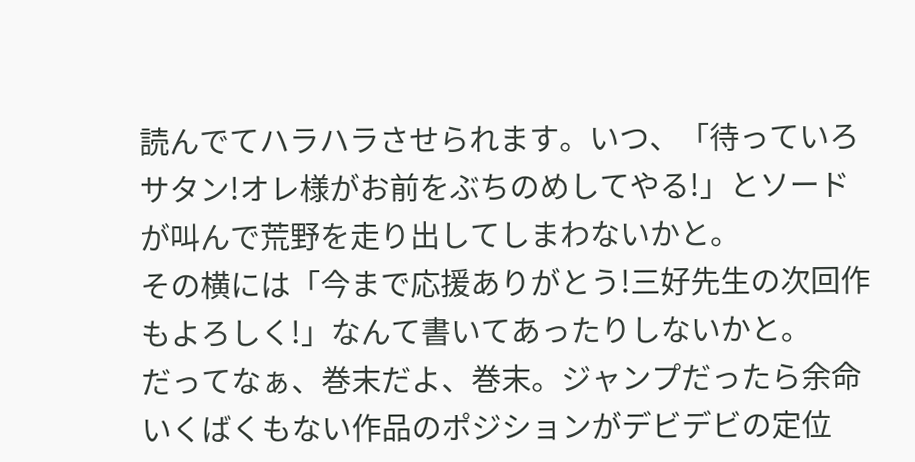読んでてハラハラさせられます。いつ、「待っていろサタン!オレ様がお前をぶちのめしてやる!」とソードが叫んで荒野を走り出してしまわないかと。
その横には「今まで応援ありがとう!三好先生の次回作もよろしく!」なんて書いてあったりしないかと。
だってなぁ、巻末だよ、巻末。ジャンプだったら余命いくばくもない作品のポジションがデビデビの定位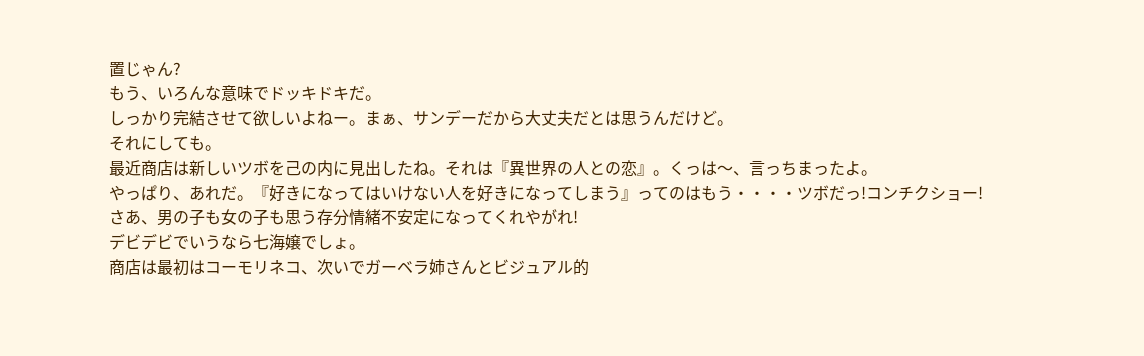置じゃん?
もう、いろんな意味でドッキドキだ。
しっかり完結させて欲しいよねー。まぁ、サンデーだから大丈夫だとは思うんだけど。
それにしても。
最近商店は新しいツボを己の内に見出したね。それは『異世界の人との恋』。くっは〜、言っちまったよ。
やっぱり、あれだ。『好きになってはいけない人を好きになってしまう』ってのはもう・・・・ツボだっ!コンチクショー!
さあ、男の子も女の子も思う存分情緒不安定になってくれやがれ!
デビデビでいうなら七海嬢でしょ。
商店は最初はコーモリネコ、次いでガーベラ姉さんとビジュアル的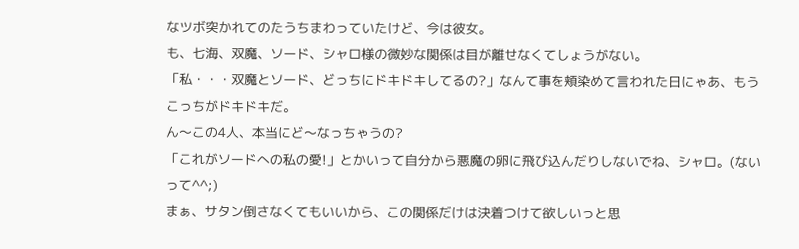なツボ突かれてのたうちまわっていたけど、今は彼女。
も、七海、双魔、ソード、シャロ様の微妙な関係は目が離せなくてしょうがない。
「私・・・双魔とソード、どっちにドキドキしてるの?」なんて事を頬染めて言われた日にゃあ、もうこっちがドキドキだ。
ん〜この4人、本当にど〜なっちゃうの?
「これがソードへの私の愛!」とかいって自分から悪魔の卵に飛び込んだりしないでね、シャロ。(ないって^^;)
まぁ、サタン倒さなくてもいいから、この関係だけは決着つけて欲しいっと思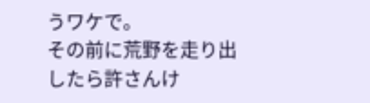うワケで。
その前に荒野を走り出したら許さんけ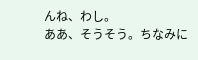んね、わし。
ああ、そうそう。ちなみに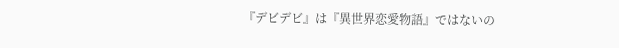『デビデビ』は『異世界恋愛物語』ではないの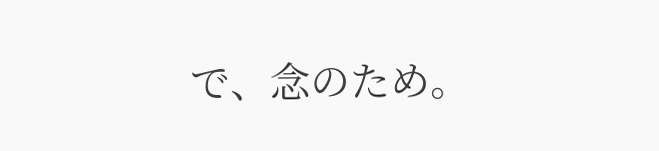で、念のため。